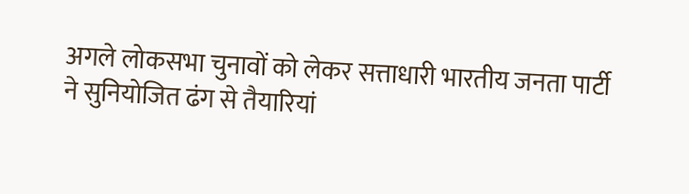अगले लोकसभा चुनावों को लेकर सत्ताधारी भारतीय जनता पार्टी ने सुनियोजित ढंग से तैयारियां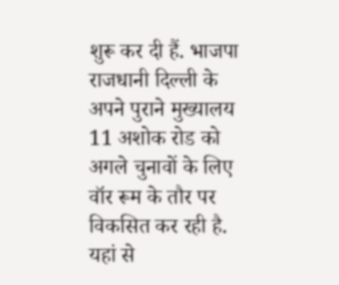शुरू कर दी हैं. भाजपा राजधानी दिल्ली के अपने पुराने मुख्यालय 11 अशोक रोड को अगले चुनावों के लिए वॉर रूम के तौर पर विकसित कर रही है. यहां से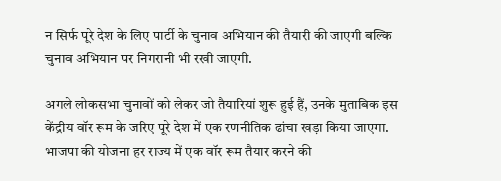न सिर्फ पूरे देश के लिए पार्टी के चुनाव अभियान की तैयारी की जाएगी बल्कि चुनाव अभियान पर निगरानी भी रखी जाएगी.

अगले लोकसभा चुनावों को लेकर जो तैयारियां शुरू हुई हैं, उनके मुताबिक इस केंद्रीय वॉर रूम के जरिए पूरे देश में एक रणनीतिक ढांचा खड़ा किया जाएगा. भाजपा की योजना हर राज्य में एक वॉर रूम तैयार करने की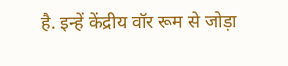है. इन्हें केंद्रीय वॉर रूम से जोड़ा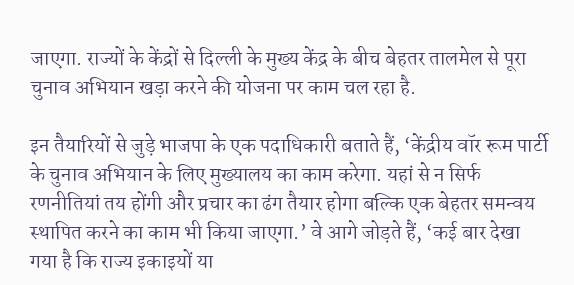जाएगा. राज्यों के केंद्रों से दिल्ली के मुख्य केंद्र के बीच बेहतर तालमेल से पूरा चुनाव अभियान खड़ा करने की योजना पर काम चल रहा है.

इन तैयारियों से जुड़े भाजपा के एक पदाधिकारी बताते हैं, ‘केंद्रीय वॉर रूम पार्टी के चुनाव अभियान के लिए मुख्यालय का काम करेगा. यहां से न सिर्फ रणनीतियां तय होंगी और प्रचार का ढंग तैयार होगा बल्कि एक बेहतर समन्वय स्थापित करने का काम भी किया जाएगा.’ वे आगे जोड़ते हैं, ‘कई बार देखा गया है कि राज्य इकाइयों या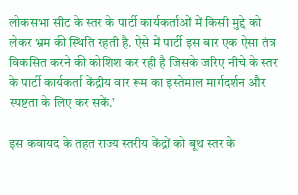लोकसभा सीट के स्तर के पार्टी कार्यकर्ताओं में किसी मुद्दे को लेकर भ्रम की स्थिति रहती है. ऐसे में पार्टी इस बार एक ऐसा तंत्र विकसित करने की कोशिश कर रही है जिसके जरिए नीचे के स्तर के पार्टी कार्यकर्ता केंद्रीय वार रूम का इस्तेमाल मार्गदर्शन और स्पष्टता के लिए कर सकें.’

इस कवायद के तहत राज्य स्तरीय केंद्रों को बूथ स्तर के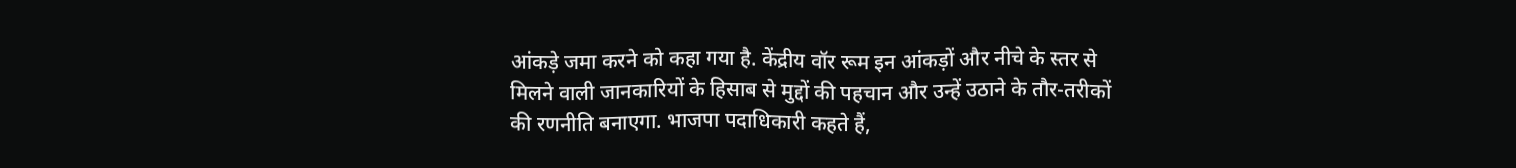आंकड़े जमा करने को कहा गया है. केंद्रीय वॉर रूम इन आंकड़ों और नीचे के स्तर से मिलने वाली जानकारियों के हिसाब से मुद्दों की पहचान और उन्हें उठाने के तौर-तरीकों की रणनीति बनाएगा. भाजपा पदाधिकारी कहते हैं,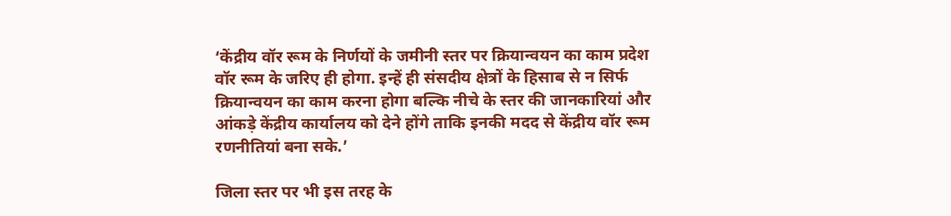‘केंद्रीय वॉर रूम के निर्णयों के जमीनी स्तर पर क्रियान्वयन का काम प्रदेश वॉर रूम के जरिए ही होगा. इन्हें ही संसदीय क्षेत्रों के हिसाब से न सिर्फ क्रियान्वयन का काम करना होगा बल्कि नीचे के स्तर की जानकारियां और आंकड़े केंद्रीय कार्यालय को देने होंगे ताकि इनकी मदद से केंद्रीय वॉर रूम रणनीतियां बना सके.’

जिला स्तर पर भी इस तरह के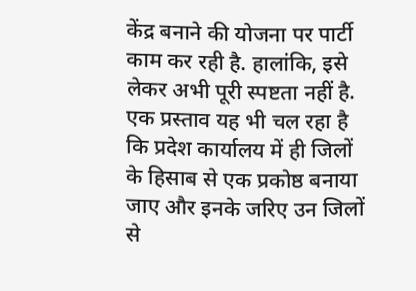केंद्र बनाने की योजना पर पार्टी काम कर रही है. हालांकि, इसे लेकर अभी पूरी स्पष्टता नहीं है. एक प्रस्ताव यह भी चल रहा है कि प्रदेश कार्यालय में ही जिलों के हिसाब से एक प्रकोष्ठ बनाया जाए और इनके जरिए उन जिलों से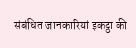संबंधित जानकारियां इकट्ठा की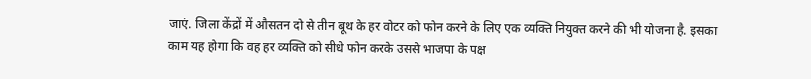जाएं. जिला केंद्रों में औसतन दो से तीन बूथ के हर वोटर को फोन करने के लिए एक व्यक्ति नियुक्त करने की भी योजना है. इसका काम यह होगा कि वह हर व्यक्ति को सीधे फोन करके उससे भाजपा के पक्ष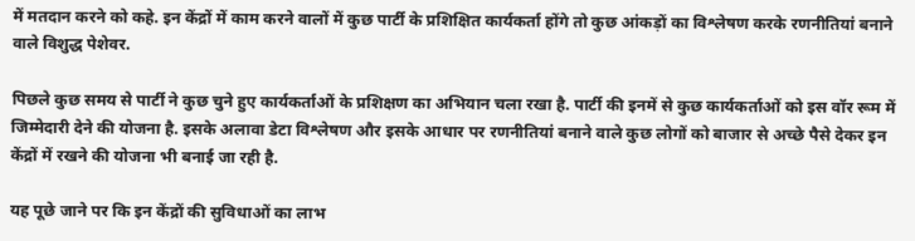में मतदान करने को कहे. इन केंद्रों में काम करने वालों में कुछ पार्टी के प्रशिक्षित कार्यकर्ता होंगे तो कुछ आंकड़ों का विश्लेषण करके रणनीतियां बनाने वाले विशुद्ध पेशेवर.

पिछले कुछ समय से पार्टी ने कुछ चुने हुए कार्यकर्ताओं के प्रशिक्षण का अभियान चला रखा है. पार्टी की इनमें से कुछ कार्यकर्ताओं को इस वॉर रूम में जिम्मेदारी देने की योजना है. इसके अलावा डेटा विश्लेषण और इसके आधार पर रणनीतियां बनाने वाले कुछ लोगों को बाजार से अच्छे पैसे देकर इन केंद्रों में रखने की योजना भी बनाई जा रही है.

यह पूछे जाने पर कि इन केंद्रों की सुविधाओं का लाभ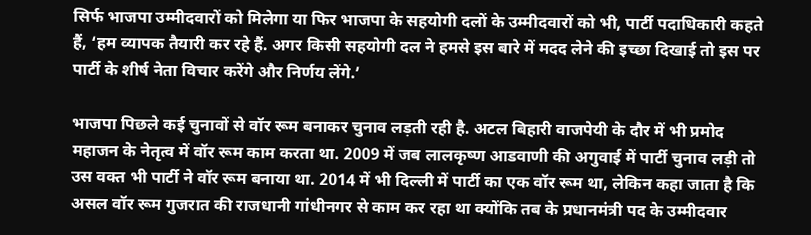सिर्फ भाजपा उम्मीदवारों को मिलेगा या फिर भाजपा के सहयोगी दलों के उम्मीदवारों को भी, पार्टी पदाधिकारी कहते हैं, ‘हम व्यापक तैयारी कर रहे हैं. अगर किसी सहयोगी दल ने हमसे इस बारे में मदद लेने की इच्छा दिखाई तो इस पर पार्टी के शीर्ष नेता विचार करेंगे और निर्णय लेंगे.’

भाजपा पिछले कई चुनावों से वॉर रूम बनाकर चुनाव लड़ती रही है. अटल बिहारी वाजपेयी के दौर में भी प्रमोद महाजन के नेतृत्व में वॉर रूम काम करता था. 2009 में जब लालकृष्ण आडवाणी की अगुवाई में पार्टी चुनाव लड़ी तो उस वक्त भी पार्टी ने वॉर रूम बनाया था. 2014 में भी दिल्ली में पार्टी का एक वॉर रूम था, लेकिन कहा जाता है कि असल वॉर रूम गुजरात की राजधानी गांधीनगर से काम कर रहा था क्योंकि तब के प्रधानमंत्री पद के उम्मीदवार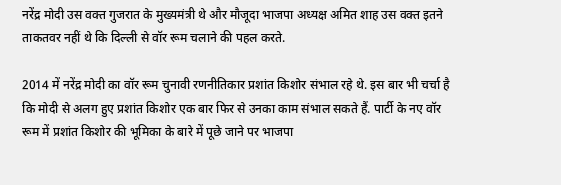नरेंद्र मोदी उस वक्त गुजरात के मुख्यमंत्री थे और मौजूदा भाजपा अध्यक्ष अमित शाह उस वक्त इतने ताकतवर नहीं थे कि दिल्ली से वॉर रूम चलाने की पहल करते.

2014 में नरेंद्र मोदी का वॉर रूम चुनावी रणनीतिकार प्रशांत किशोर संभाल रहे थे. इस बार भी चर्चा है कि मोदी से अलग हुए प्रशांत किशोर एक बार फिर से उनका काम संभाल सकते हैं. पार्टी के नए वॉर रूम में प्रशांत किशोर की भूमिका के बारे में पूछे जाने पर भाजपा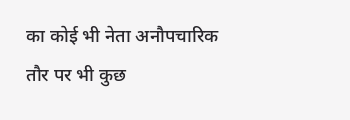का कोई भी नेता अनौपचारिक तौर पर भी कुछ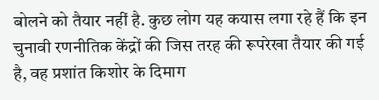बोलने को तैयार नहीं है. कुछ लोग यह कयास लगा रहे हैं कि इन चुनावी रणनीतिक केंद्रों की जिस तरह की रूपरेखा तैयार की गई है, वह प्रशांत किशोर के दिमाग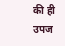की ही उपज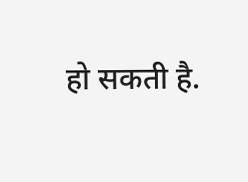हो सकती है.